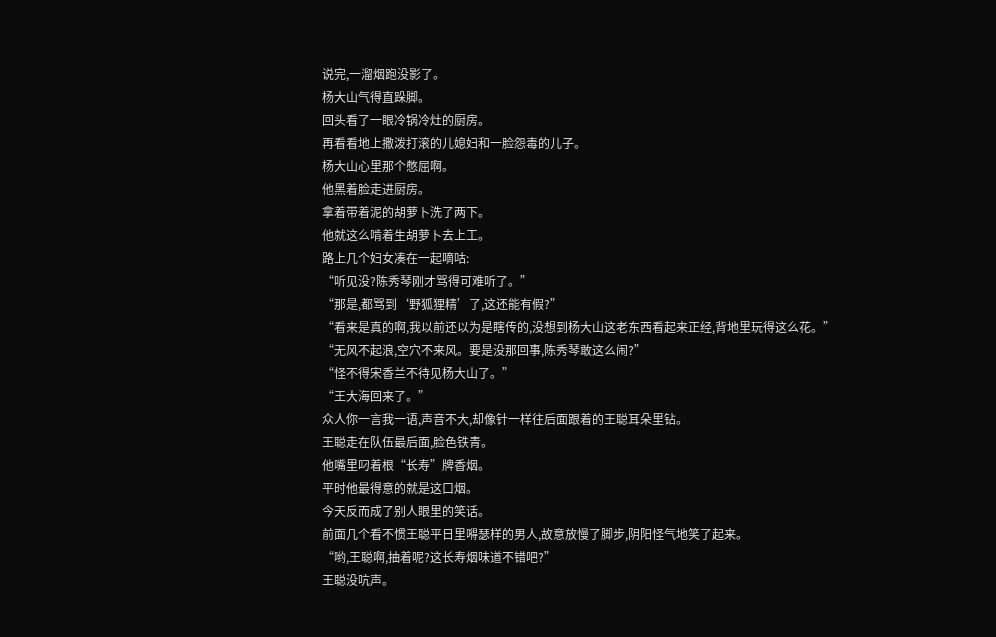说完,一溜烟跑没影了。
杨大山气得直跺脚。
回头看了一眼冷锅冷灶的厨房。
再看看地上撒泼打滚的儿媳妇和一脸怨毒的儿子。
杨大山心里那个憋屈啊。
他黑着脸走进厨房。
拿着带着泥的胡萝卜洗了两下。
他就这么啃着生胡萝卜去上工。
路上几个妇女凑在一起嘀咕:
“听见没?陈秀琴刚才骂得可难听了。”
“那是,都骂到‘野狐狸精’了,这还能有假?”
“看来是真的啊,我以前还以为是瞎传的,没想到杨大山这老东西看起来正经,背地里玩得这么花。”
“无风不起浪,空穴不来风。要是没那回事,陈秀琴敢这么闹?”
“怪不得宋香兰不待见杨大山了。”
“王大海回来了。”
众人你一言我一语,声音不大,却像针一样往后面跟着的王聪耳朵里钻。
王聪走在队伍最后面,脸色铁青。
他嘴里叼着根“长寿”牌香烟。
平时他最得意的就是这口烟。
今天反而成了别人眼里的笑话。
前面几个看不惯王聪平日里嘚瑟样的男人,故意放慢了脚步,阴阳怪气地笑了起来。
“哟,王聪啊,抽着呢?这长寿烟味道不错吧?”
王聪没吭声。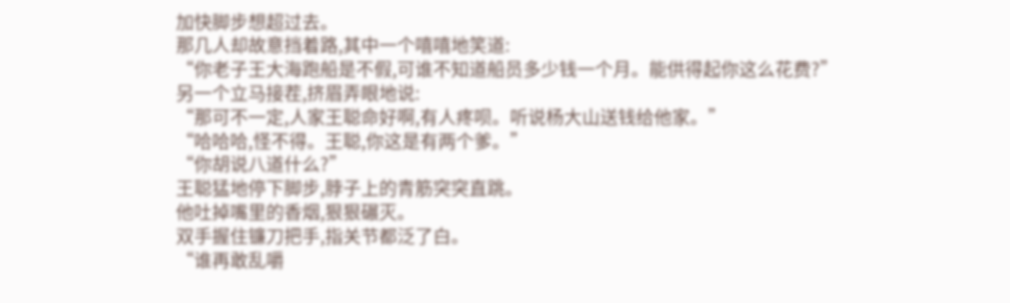加快脚步想超过去。
那几人却故意挡着路,其中一个嘻嘻地笑道:
“你老子王大海跑船是不假,可谁不知道船员多少钱一个月。能供得起你这么花费?”
另一个立马接茬,挤眉弄眼地说:
“那可不一定,人家王聪命好啊,有人疼呗。听说杨大山送钱给他家。”
“哈哈哈,怪不得。王聪,你这是有两个爹。”
“你胡说八道什么?”
王聪猛地停下脚步,脖子上的青筋突突直跳。
他吐掉嘴里的香烟,狠狠碾灭。
双手握住镰刀把手,指关节都泛了白。
“谁再敢乱嚼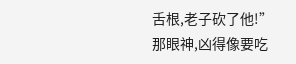舌根,老子砍了他!”
那眼神,凶得像要吃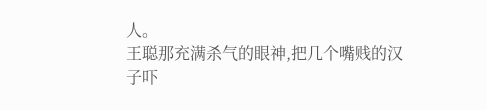人。
王聪那充满杀气的眼神,把几个嘴贱的汉子吓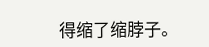得缩了缩脖子。